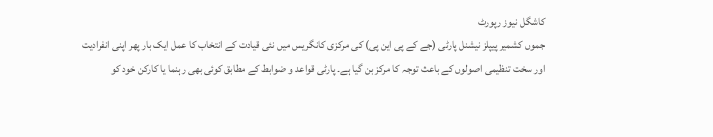کاشگل نیوز رپورٹ
جموں کشمیر پیپلز نیشنل پارٹی (جے کے پی این پی) کی مرکزی کانگریس میں نئی قیادت کے انتخاب کا عمل ایک بار پھر اپنی انفرادیت اور سخت تنظیمی اصولوں کے باعث توجہ کا مرکز بن گیا ہے۔ پارٹی قواعد و ضوابط کے مطابق کوئی بھی رہنما یا کارکن خود کو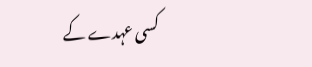کسی عہدے کے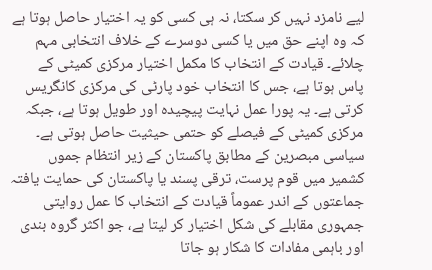لیے نامزد نہیں کر سکتا، نہ ہی کسی کو یہ اختیار حاصل ہوتا ہے کہ وہ اپنے حق میں یا کسی دوسرے کے خلاف انتخابی مہم چلائے۔ قیادت کے انتخاب کا مکمل اختیار مرکزی کمیٹی کے پاس ہوتا ہے، جس کا انتخاب خود پارٹی کی مرکزی کانگریس کرتی ہے۔ یہ پورا عمل نہایت پیچیدہ اور طویل ہوتا ہے، جبکہ مرکزی کمیٹی کے فیصلے کو حتمی حیثیت حاصل ہوتی ہے۔
سیاسی مبصرین کے مطابق پاکستان کے زیر انتظام جموں کشمیر میں قوم پرست، ترقی پسند یا پاکستان کی حمایت یافتہ جماعتوں کے اندر عموماً قیادت کے انتخاب کا عمل روایتی جمہوری مقابلے کی شکل اختیار کر لیتا ہے، جو اکثر گروہ بندی اور باہمی مفادات کا شکار ہو جاتا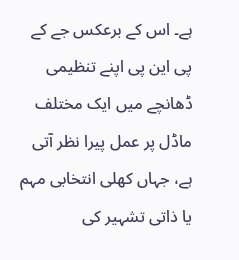ہے۔ اس کے برعکس جے کے پی این پی اپنے تنظیمی ڈھانچے میں ایک مختلف ماڈل پر عمل پیرا نظر آتی ہے، جہاں کھلی انتخابی مہم یا ذاتی تشہیر کی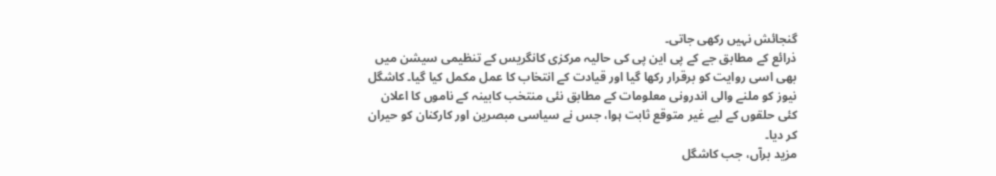گنجائش نہیں رکھی جاتی۔
ذرائع کے مطابق جے کے پی این پی کی حالیہ مرکزی کانگریس کے تنظیمی سیشن میں بھی اسی روایت کو برقرار رکھا گیا اور قیادت کے انتخاب کا عمل مکمل کیا گیا۔ کاشگل نیوز کو ملنے والی اندرونی معلومات کے مطابق نئی منتخب کابینہ کے ناموں کا اعلان کئی حلقوں کے لیے غیر متوقع ثابت ہوا، جس نے سیاسی مبصرین اور کارکنان کو حیران کر دیا۔
مزید برآں، جب کاشگل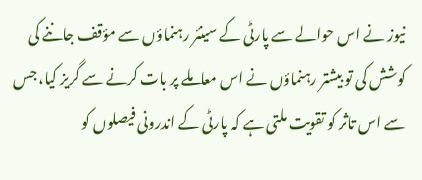نیوز نے اس حوالے سے پارٹی کے سینئر رہنماؤں سے مؤقف جاننے کی کوشش کی تو بیشتر رہنماؤں نے اس معاملے پر بات کرنے سے گریز کیا، جس سے اس تاثر کو تقویت ملتی ہے کہ پارٹی کے اندرونی فیصلوں کو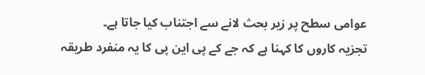عوامی سطح پر زیر بحث لانے سے اجتناب کیا جاتا ہے۔
تجزیہ کاروں کا کہنا ہے کہ جے کے پی این پی کا یہ منفرد طریقہ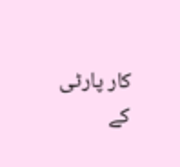کار پارٹی کے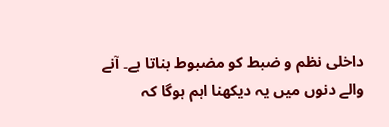داخلی نظم و ضبط کو مضبوط بناتا ہے۔ آنے والے دنوں میں یہ دیکھنا اہم ہوگا کہ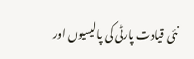نئی قیادت پارٹی کی پالیسیوں اور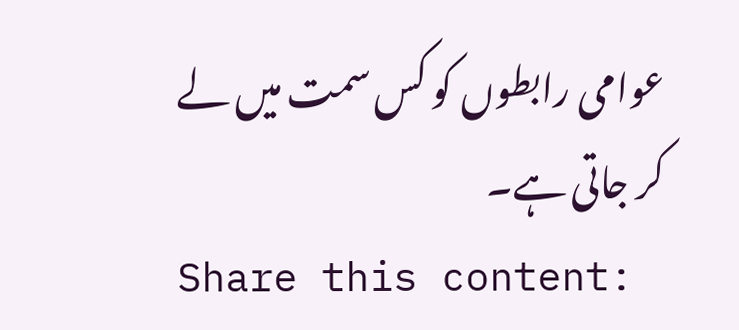عوامی رابطوں کو کس سمت میں لے کر جاتی ہے۔
Share this content: